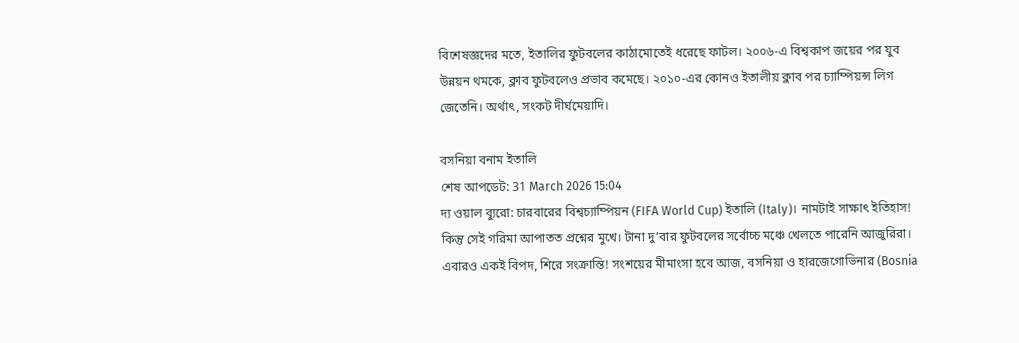বিশেষজ্ঞদের মতে, ইতালির ফুটবলের কাঠামোতেই ধরেছে ফাটল। ২০০৬-এ বিশ্বকাপ জয়ের পর যুব উন্নয়ন থমকে, ক্লাব ফুটবলেও প্রভাব কমেছে। ২০১০-এর কোনও ইতালীয় ক্লাব পর চ্যাম্পিয়ন্স লিগ জেতেনি। অর্থাৎ, সংকট দীর্ঘমেয়াদি।

বসনিয়া বনাম ইতালি
শেষ আপডেট: 31 March 2026 15:04
দ্য ওয়াল ব্যুরো: চারবারের বিশ্বচ্যাম্পিয়ন (FIFA World Cup) ইতালি (Italy)। নামটাই সাক্ষাৎ ইতিহাস! কিন্তু সেই গরিমা আপাতত প্রশ্নের মুখে। টানা দু’বার ফুটবলের সর্বোচ্চ মঞ্চে খেলতে পারেনি আজুরিরা। এবারও একই বিপদ, শিরে সংক্রান্তি! সংশয়ের মীমাংসা হবে আজ, বসনিয়া ও হারজেগোভিনার (Bosnia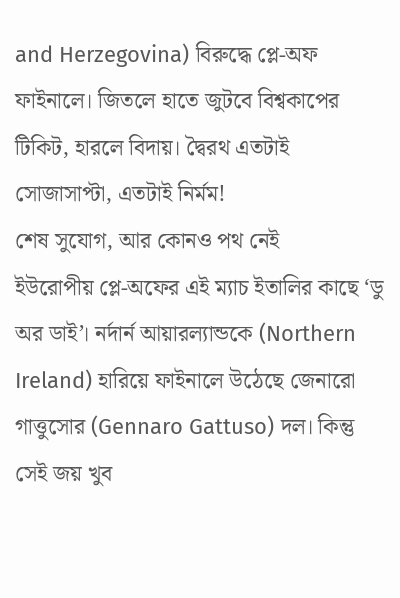and Herzegovina) বিরুদ্ধে প্লে-অফ ফাইনালে। জিতলে হাতে জুটবে বিশ্বকাপের টিকিট, হারলে বিদায়। দ্বৈরথ এতটাই সোজাসাপ্টা, এতটাই নির্মম!
শেষ সুযোগ, আর কোনও পথ নেই
ইউরোপীয় প্লে-অফের এই ম্যাচ ইতালির কাছে ‘ডু অর ডাই’। নর্দার্ন আয়ারল্যান্ডকে (Northern Ireland) হারিয়ে ফাইনালে উঠেছে জেনারো গাত্তুসোর (Gennaro Gattuso) দল। কিন্তু সেই জয় খুব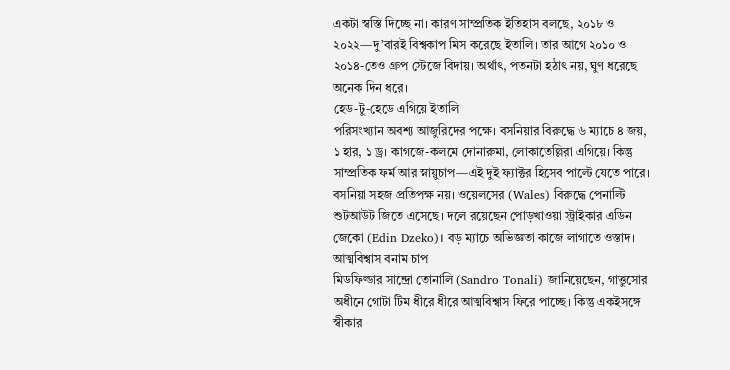একটা স্বস্তি দিচ্ছে না। কারণ সাম্প্রতিক ইতিহাস বলছে, ২০১৮ ও ২০২২—দু’বারই বিশ্বকাপ মিস করেছে ইতালি। তার আগে ২০১০ ও ২০১৪-তেও গ্রুপ স্টেজে বিদায়। অর্থাৎ, পতনটা হঠাৎ নয়, ঘুণ ধরেছে অনেক দিন ধরে।
হেড-টু-হেডে এগিয়ে ইতালি
পরিসংখ্যান অবশ্য আজুরিদের পক্ষে। বসনিয়ার বিরুদ্ধে ৬ ম্যাচে ৪ জয়, ১ হার, ১ ড্র। কাগজে-কলমে দোনারুমা, লোকাতেল্লিরা এগিয়ে। কিন্তু সাম্প্রতিক ফর্ম আর স্নায়ুচাপ—এই দুই ফ্যাক্টর হিসেব পাল্টে যেতে পারে। বসনিয়া সহজ প্রতিপক্ষ নয়। ওয়েলসের (Wales) বিরুদ্ধে পেনাল্টি শুটআউট জিতে এসেছে। দলে রয়েছেন পোড়খাওয়া স্ট্রাইকার এডিন জেকো (Edin Dzeko)। বড় ম্যাচে অভিজ্ঞতা কাজে লাগাতে ওস্তাদ।
আত্মবিশ্বাস বনাম চাপ
মিডফিল্ডার সান্দ্রো তোনালি (Sandro Tonali) জানিয়েছেন, গাত্তুসোর অধীনে গোটা টিম ধীরে ধীরে আত্মবিশ্বাস ফিরে পাচ্ছে। কিন্তু একইসঙ্গে স্বীকার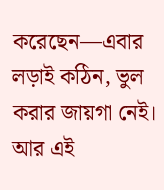করেছেন—এবার লড়াই কঠিন, ভুল করার জায়গা নেই। আর এই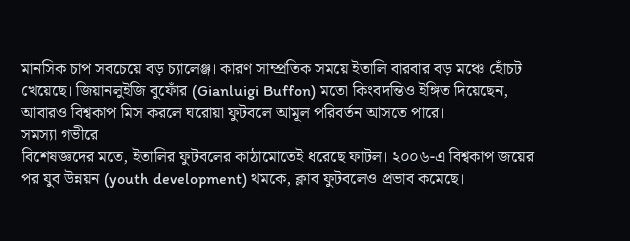মানসিক চাপ সবচেয়ে বড় চ্যালেঞ্জ। কারণ সাম্প্রতিক সময়ে ইতালি বারবার বড় মঞ্চে হোঁচট খেয়েছে। জিয়ানলুইজি বুফোঁর (Gianluigi Buffon) মতো কিংবদন্তিও ইঙ্গিত দিয়েছেন, আবারও বিশ্বকাপ মিস করলে ঘরোয়া ফুটবলে আমূল পরিবর্তন আসতে পারে।
সমস্যা গভীরে
বিশেষজ্ঞদের মতে, ইতালির ফুটবলের কাঠামোতেই ধরেছে ফাটল। ২০০৬-এ বিশ্বকাপ জয়ের পর যুব উন্নয়ন (youth development) থমকে, ক্লাব ফুটবলেও প্রভাব কমেছে।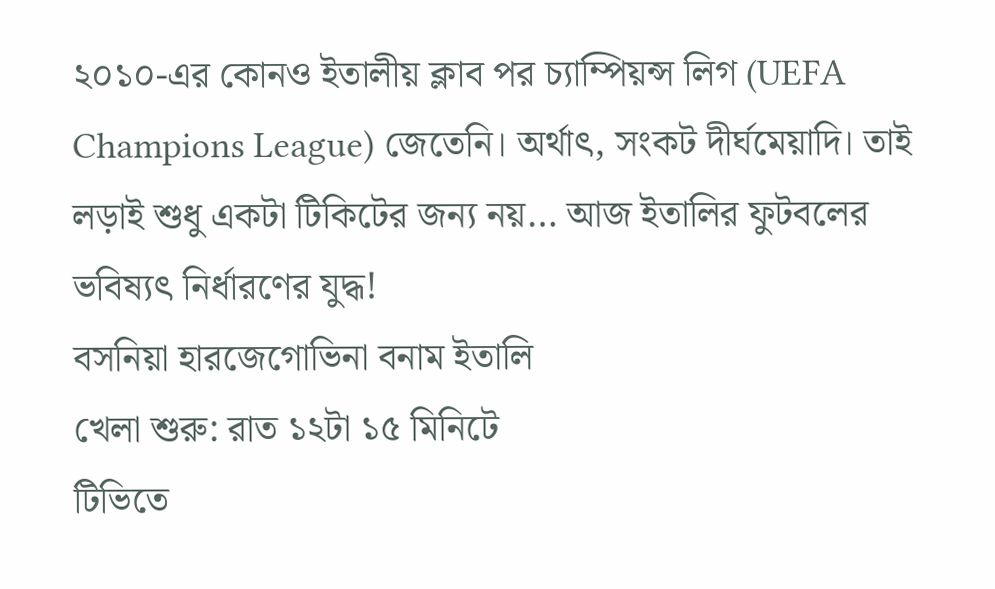২০১০-এর কোনও ইতালীয় ক্লাব পর চ্যাম্পিয়ন্স লিগ (UEFA Champions League) জেতেনি। অর্থাৎ, সংকট দীর্ঘমেয়াদি। তাই লড়াই শুধু একটা টিকিটের জন্য নয়… আজ ইতালির ফুটবলের ভবিষ্যৎ নির্ধারণের যুদ্ধ!
বসনিয়া হারজেগোভিনা বনাম ইতালি
খেলা শুরু: রাত ১২টা ১৫ মিনিটে
টিভিতে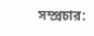সম্প্রচার: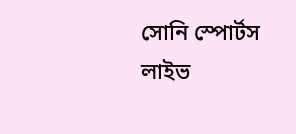সোনি স্পোর্টস
লাইভ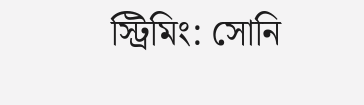স্ট্রিমিং: সোনি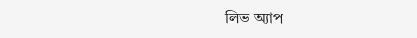লিভ অ্যাপ